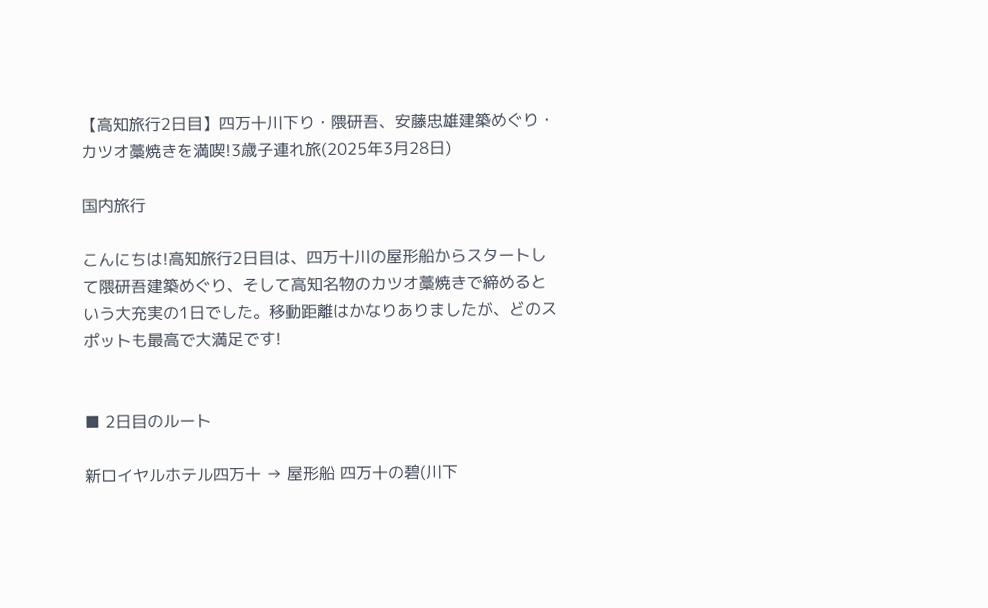【高知旅行2日目】四万十川下り・隈研吾、安藤忠雄建築めぐり・カツオ藁焼きを満喫!3歳子連れ旅(2025年3月28日)

国内旅行

こんにちは!高知旅行2日目は、四万十川の屋形船からスタートして隈研吾建築めぐり、そして高知名物のカツオ藁焼きで締めるという大充実の1日でした。移動距離はかなりありましたが、どのスポットも最高で大満足です!


■ 2日目のルート

新ロイヤルホテル四万十 → 屋形船 四万十の碧(川下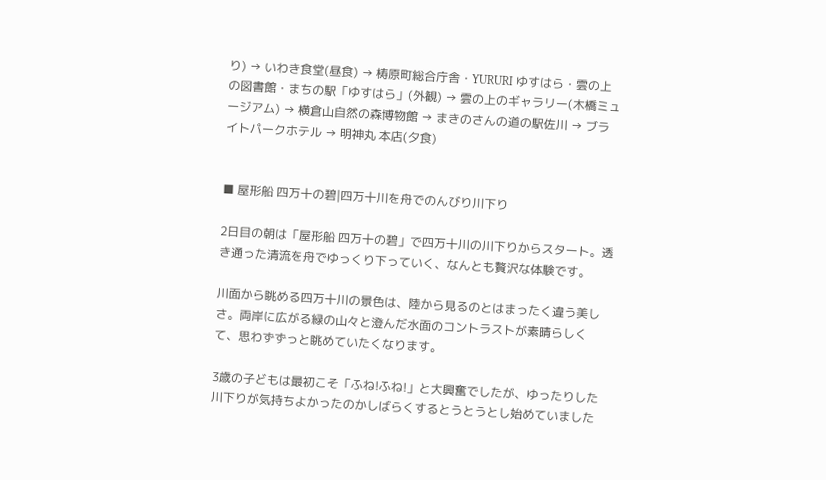り) → いわき食堂(昼食) → 梼原町総合庁舎・YURURI ゆすはら・雲の上の図書館・まちの駅「ゆすはら」(外観) → 雲の上のギャラリー(木橋ミュージアム) → 横倉山自然の森博物館 → まきのさんの道の駅佐川 → ブライトパークホテル → 明神丸 本店(夕食)


■ 屋形船 四万十の碧|四万十川を舟でのんびり川下り

2日目の朝は「屋形船 四万十の碧」で四万十川の川下りからスタート。透き通った清流を舟でゆっくり下っていく、なんとも贅沢な体験です。

川面から眺める四万十川の景色は、陸から見るのとはまったく違う美しさ。両岸に広がる緑の山々と澄んだ水面のコントラストが素晴らしくて、思わずずっと眺めていたくなります。

3歳の子どもは最初こそ「ふね!ふね!」と大興奮でしたが、ゆったりした川下りが気持ちよかったのかしばらくするとうとうとし始めていました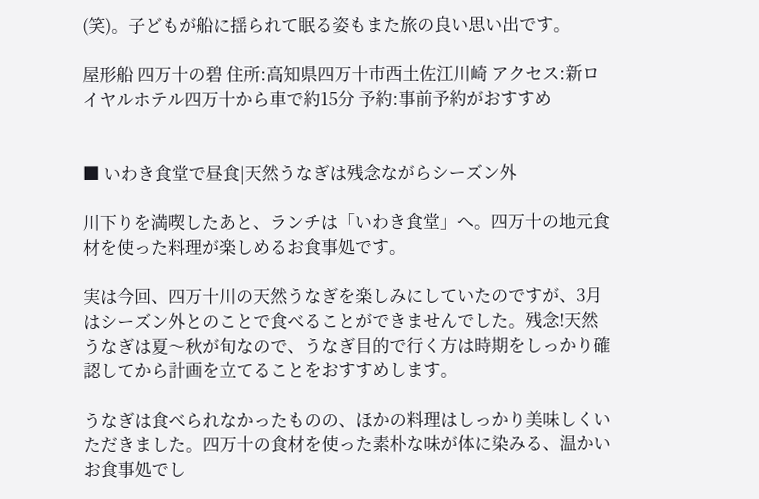(笑)。子どもが船に揺られて眠る姿もまた旅の良い思い出です。

屋形船 四万十の碧 住所:高知県四万十市西土佐江川崎 アクセス:新ロイヤルホテル四万十から車で約15分 予約:事前予約がおすすめ


■ いわき食堂で昼食|天然うなぎは残念ながらシーズン外

川下りを満喫したあと、ランチは「いわき食堂」へ。四万十の地元食材を使った料理が楽しめるお食事処です。

実は今回、四万十川の天然うなぎを楽しみにしていたのですが、3月はシーズン外とのことで食べることができませんでした。残念!天然うなぎは夏〜秋が旬なので、うなぎ目的で行く方は時期をしっかり確認してから計画を立てることをおすすめします。

うなぎは食べられなかったものの、ほかの料理はしっかり美味しくいただきました。四万十の食材を使った素朴な味が体に染みる、温かいお食事処でし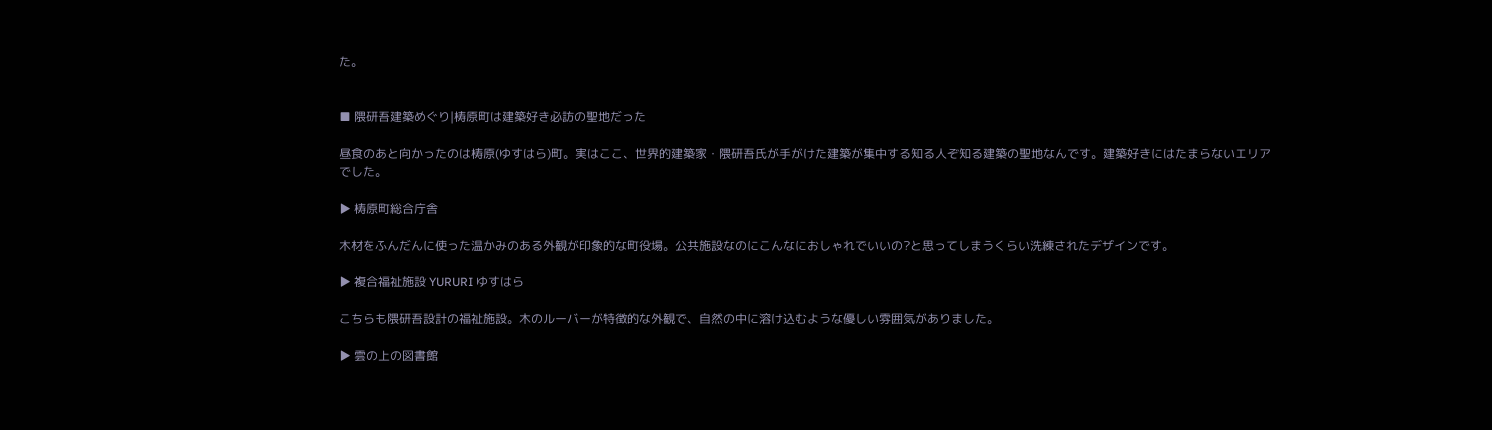た。


■ 隈研吾建築めぐり|梼原町は建築好き必訪の聖地だった

昼食のあと向かったのは梼原(ゆすはら)町。実はここ、世界的建築家・隈研吾氏が手がけた建築が集中する知る人ぞ知る建築の聖地なんです。建築好きにはたまらないエリアでした。

▶ 梼原町総合庁舎

木材をふんだんに使った温かみのある外観が印象的な町役場。公共施設なのにこんなにおしゃれでいいの?と思ってしまうくらい洗練されたデザインです。

▶ 複合福祉施設 YURURI ゆすはら

こちらも隈研吾設計の福祉施設。木のルーバーが特徴的な外観で、自然の中に溶け込むような優しい雰囲気がありました。

▶ 雲の上の図書館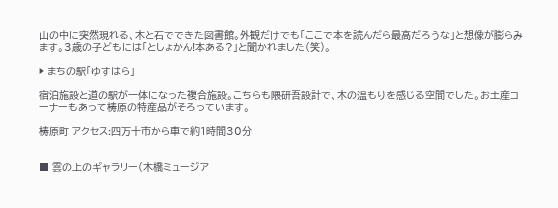山の中に突然現れる、木と石でできた図書館。外観だけでも「ここで本を読んだら最高だろうな」と想像が膨らみます。3歳の子どもには「としょかん!本ある?」と聞かれました(笑)。

▶ まちの駅「ゆすはら」

宿泊施設と道の駅が一体になった複合施設。こちらも隈研吾設計で、木の温もりを感じる空間でした。お土産コーナーもあって梼原の特産品がそろっています。

梼原町 アクセス:四万十市から車で約1時間30分


■ 雲の上のギャラリー(木橋ミュージア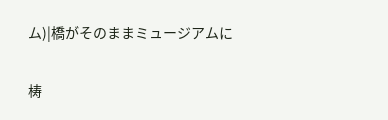ム)|橋がそのままミュージアムに

梼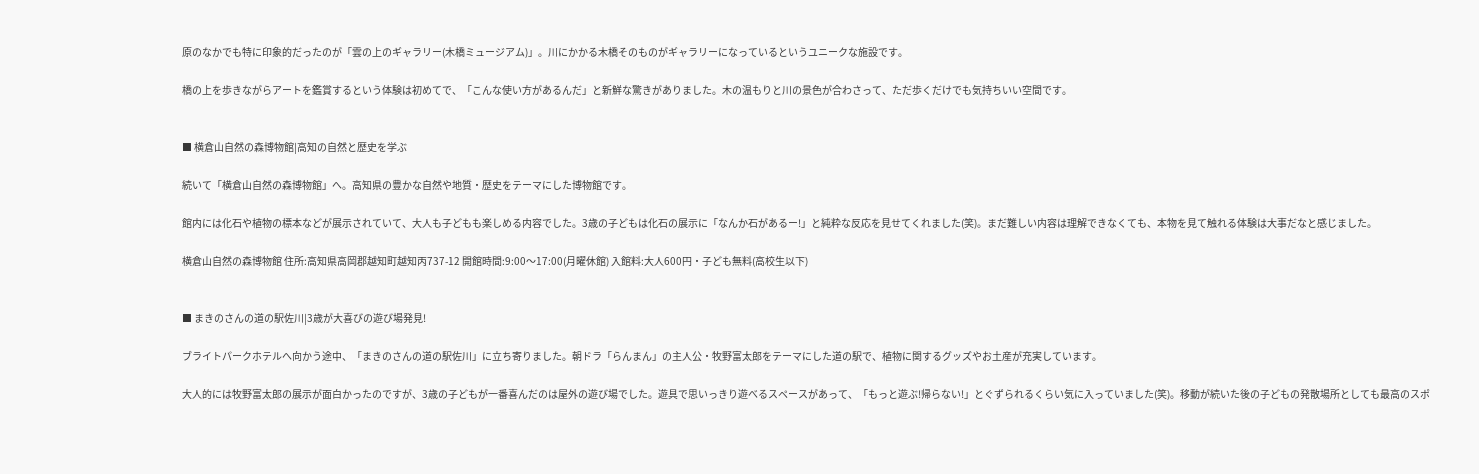原のなかでも特に印象的だったのが「雲の上のギャラリー(木橋ミュージアム)」。川にかかる木橋そのものがギャラリーになっているというユニークな施設です。

橋の上を歩きながらアートを鑑賞するという体験は初めてで、「こんな使い方があるんだ」と新鮮な驚きがありました。木の温もりと川の景色が合わさって、ただ歩くだけでも気持ちいい空間です。


■ 横倉山自然の森博物館|高知の自然と歴史を学ぶ

続いて「横倉山自然の森博物館」へ。高知県の豊かな自然や地質・歴史をテーマにした博物館です。

館内には化石や植物の標本などが展示されていて、大人も子どもも楽しめる内容でした。3歳の子どもは化石の展示に「なんか石があるー!」と純粋な反応を見せてくれました(笑)。まだ難しい内容は理解できなくても、本物を見て触れる体験は大事だなと感じました。

横倉山自然の森博物館 住所:高知県高岡郡越知町越知丙737-12 開館時間:9:00〜17:00(月曜休館) 入館料:大人600円・子ども無料(高校生以下)


■ まきのさんの道の駅佐川|3歳が大喜びの遊び場発見!

ブライトパークホテルへ向かう途中、「まきのさんの道の駅佐川」に立ち寄りました。朝ドラ「らんまん」の主人公・牧野富太郎をテーマにした道の駅で、植物に関するグッズやお土産が充実しています。

大人的には牧野富太郎の展示が面白かったのですが、3歳の子どもが一番喜んだのは屋外の遊び場でした。遊具で思いっきり遊べるスペースがあって、「もっと遊ぶ!帰らない!」とぐずられるくらい気に入っていました(笑)。移動が続いた後の子どもの発散場所としても最高のスポ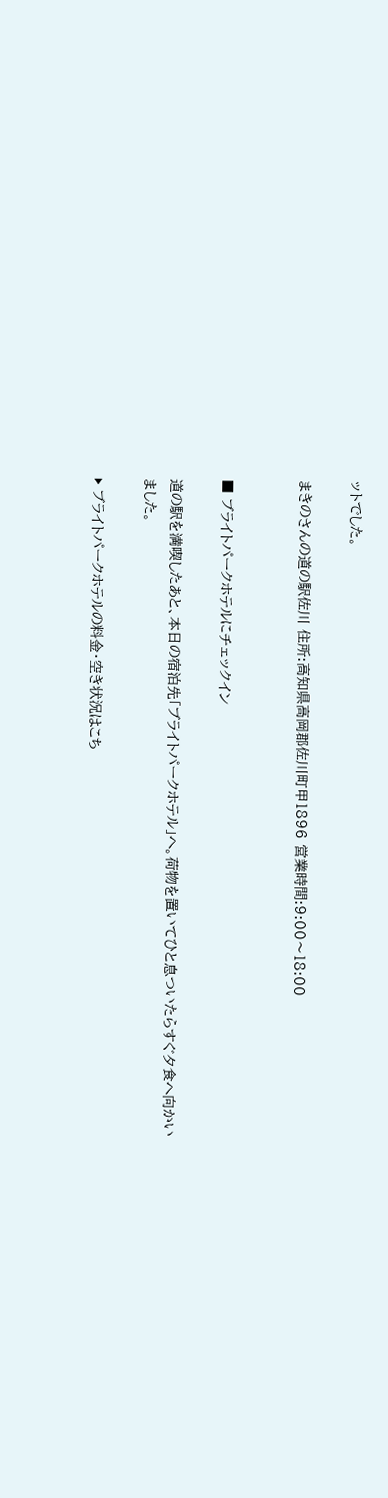ットでした。

まきのさんの道の駅佐川 住所:高知県高岡郡佐川町甲1896 営業時間:9:00〜18:00


■ ブライトパークホテルにチェックイン

道の駅を満喫したあと、本日の宿泊先「ブライトパークホテル」へ。荷物を置いてひと息ついたらすぐ夕食へ向かいました。

▶ ブライトパークホテルの料金・空き状況はこち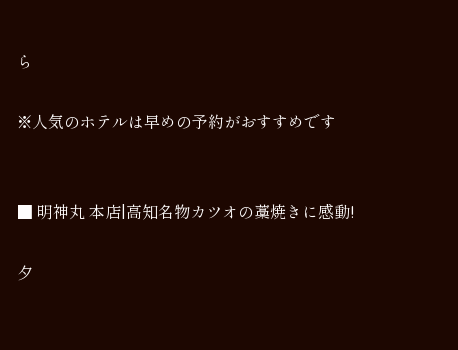ら

※人気のホテルは早めの予約がおすすめです


■ 明神丸 本店|高知名物カツオの藁焼きに感動!

夕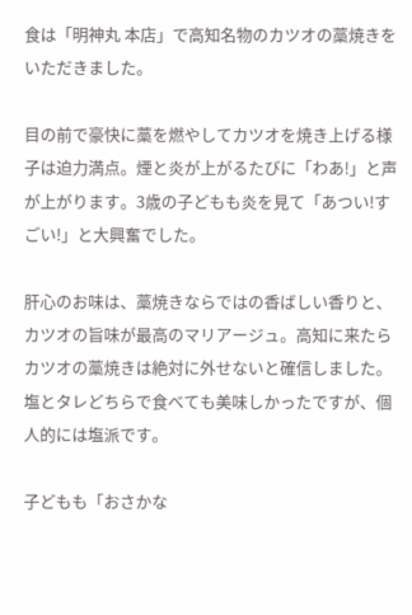食は「明神丸 本店」で高知名物のカツオの藁焼きをいただきました。

目の前で豪快に藁を燃やしてカツオを焼き上げる様子は迫力満点。煙と炎が上がるたびに「わあ!」と声が上がります。3歳の子どもも炎を見て「あつい!すごい!」と大興奮でした。

肝心のお味は、藁焼きならではの香ばしい香りと、カツオの旨味が最高のマリアージュ。高知に来たらカツオの藁焼きは絶対に外せないと確信しました。塩とタレどちらで食べても美味しかったですが、個人的には塩派です。

子どもも「おさかな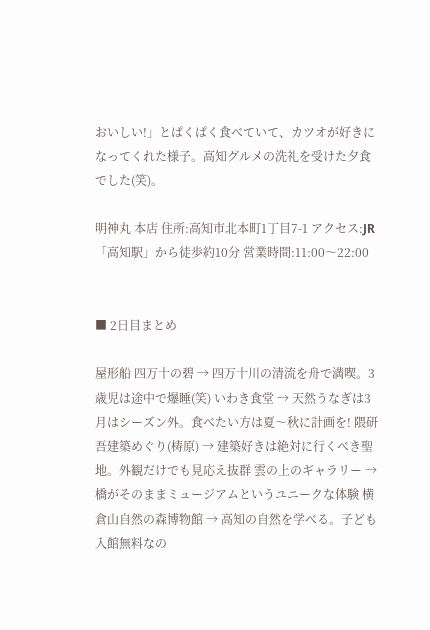おいしい!」とぱくぱく食べていて、カツオが好きになってくれた様子。高知グルメの洗礼を受けた夕食でした(笑)。

明神丸 本店 住所:高知市北本町1丁目7-1 アクセス:JR「高知駅」から徒歩約10分 営業時間:11:00〜22:00


■ 2日目まとめ

屋形船 四万十の碧 → 四万十川の清流を舟で満喫。3歳児は途中で爆睡(笑) いわき食堂 → 天然うなぎは3月はシーズン外。食べたい方は夏〜秋に計画を! 隈研吾建築めぐり(梼原) → 建築好きは絶対に行くべき聖地。外観だけでも見応え抜群 雲の上のギャラリー → 橋がそのままミュージアムというユニークな体験 横倉山自然の森博物館 → 高知の自然を学べる。子ども入館無料なの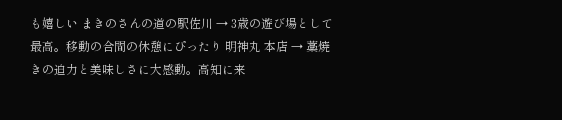も嬉しい まきのさんの道の駅佐川 → 3歳の遊び場として最高。移動の合間の休憩にぴったり 明神丸 本店 → 藁焼きの迫力と美味しさに大感動。高知に来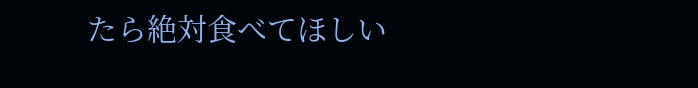たら絶対食べてほしい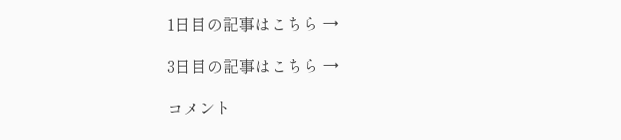1日目の記事はこちら →

3日目の記事はこちら →

コメント